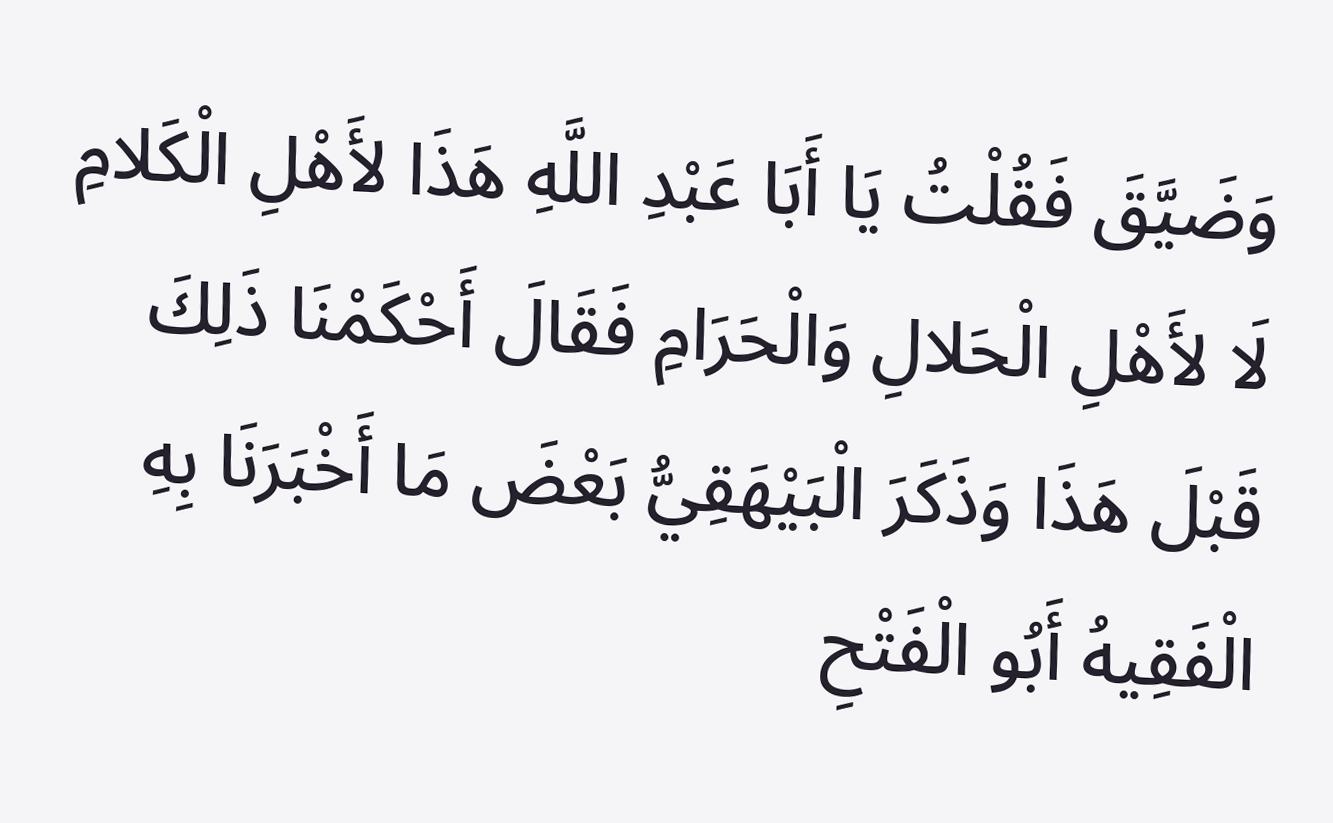وَضَيَّقَ فَقُلْتُ يَا أَبَا عَبْدِ اللَّهِ هَذَا لأَهْلِ الْكَلامِ لَا لأَهْلِ الْحَلالِ وَالْحَرَامِ فَقَالَ أَحْكَمْنَا ذَلِكَ قَبْلَ هَذَا وَذَكَرَ الْبَيْهَقِيُّ بَعْضَ مَا أَخْبَرَنَا بِهِ الْفَقِيهُ أَبُو الْفَتْحِ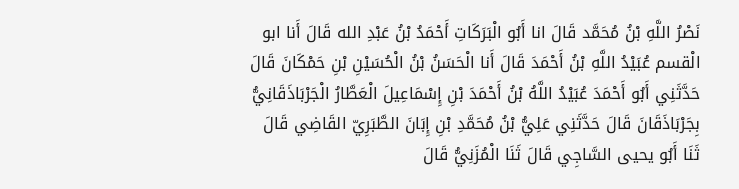نَصْرُ اللَّهِ بْنُ مُحَمَّد قَالَ انا أَبُو الْبَرَكَاتِ أَحْمَدُ بْنُ عَبْدِ الله قَالَ أَنا ابو الْقسم عُبَيْدُ اللَّهِ بْنُ أَحْمَدَ قَالَ أَنا الْحَسَنُ بْنُ الْحُسَيْنِ بْنِ حَمْكَانَ قَالَ حَدَّثَنِي أَبُو أَحْمَدَ عُبَيْدُ اللَّهُ بْنُ أَحْمَدَ بْنِ إِسْمَاعِيلَ الْعَطَّارُ الْجَرْبَاذَقَانِيُّ بِجَرْبَاذَقَانَ قَالَ حَدَّثَنِي عَلِيُّ بْنُ مُحَمَّدِ بْنِ إِبَانَ الطَّبَرِيّ القَاضِي قَالَ ثَنَا أَبُو يحيى السَّاجِي قَالَ ثَنَا الْمُزَنِيُّ قَالَ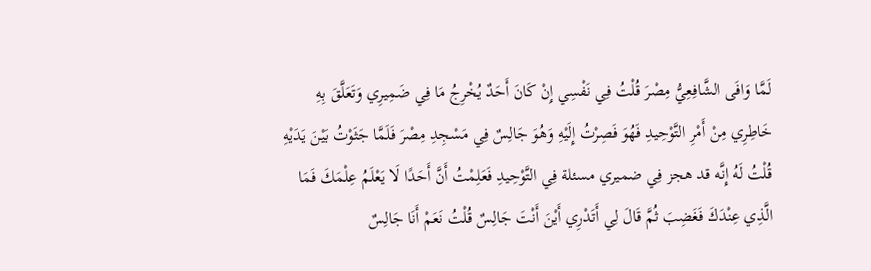لَمَّا وَافَى الشَّافِعِيُّ مِصْرَ قُلْتُ فِي نَفْسِي إِنْ كَانَ أَحَدٌ يُخْرِجُ مَا فِي ضَمِيرِي وَتَعَلَّقَ بِهِ خَاطِرِي مِنْ أَمْرِ التَّوْحِيدِ فَهُوَ فَصِرْتُ إِلَيْهِ وَهُوَ جَالِسٌ فِي مَسْجِدِ مِصْرَ فَلَمَّا جَثَوْتُ بَيْنَ يَدَيْهِ قُلْتُ لَهُ إِنَّه قد هجز فِي ضميري مسئلة فِي التَّوْحِيدِ فَعَلِمْتُ أَنَّ أَحَدًا لَا يَعْلَمُ عِلْمَكَ فَمَا الَّذِي عِنْدَكَ فَغَضِبَ ثُمَّ قَالَ لِي أَتَدْرِي أَيْنَ أَنْتَ جَالِسٌ قُلْتُ نَعَمْ أَنَا جَالِسٌ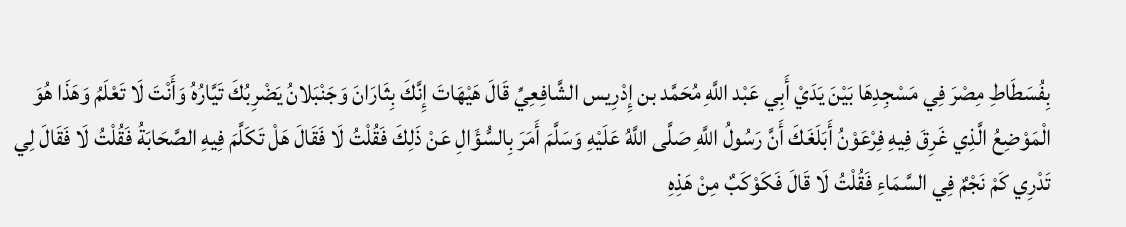بِفُسَطَاطِ مِصْرَ فِي مَسْجِدِهَا بَيْنَ يَدَيْ أَبِي عَبْد اللَّهِ مُحَمَّد بن إِدْرِيس الشَّافِعِيِّ قَالَ هَيْهَاتَ إِنَّكَ بِثَارَانَ وَجَنْبَلانُ يَضْرِبُكَ تَيَّارُهُ وَأَنْتَ لَا تَعْلَمُ وَهَذَا هُوَ الْمَوْضِعُ الَّذِي غَرِقَ فِيهِ فِرْعَوْنُ أَبَلَغَكَ أَنَّ رَسُولُ اللَّهِ صَلَّى اللَّهُ عَلَيْهِ وَسَلَّمَ أَمَرَ بِالسُّؤَالِ عَنْ ذَلِكَ فَقُلْتُ لَا فَقَالَ هَلْ تَكَلَّمَ فِيهِ الصَّحَابَةُ فَقُلْتُ لَا فَقَالَ لِي تَدْرِي كَمْ نَجْمٌ فِي السَّمَاءِ فَقُلْتُ لَا قَالَ فَكَوْكَبٌ مِنْ هَذِهِ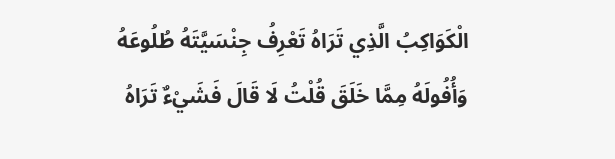الْكَوَاكِبُ الَّذِي تَرَاهُ تَعْرِفُ جِنْسَيَّتَهُ طُلُوعَهُ وَأُفُولَهُ مِمَّا خَلَقَ قُلْتُ لَا قَالَ فَشَيْءٌ تَرَاهُ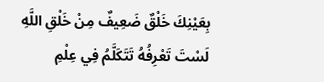بِعَيْنِكَ خَلْقٌ ضَعِيفٌ مِنْ خَلْقِ اللَّهِ لَسْتَ تَعْرِفُهُ تَتَكَلَّمُ فِي عِلْمِ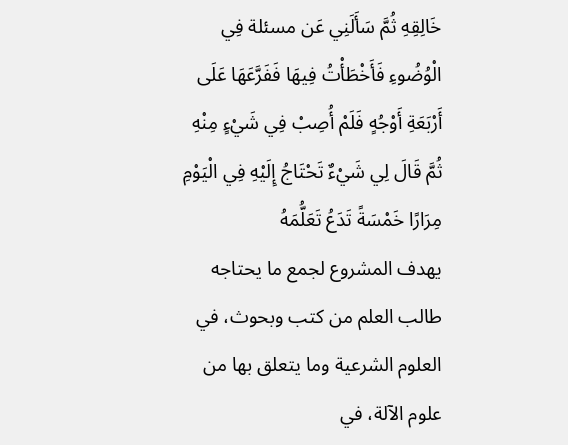خَالِقِهِ ثُمَّ سَأَلَنِي عَن مسئلة فِي الْوُضُوءِ فَأَخْطَأْتُ فِيهَا فَفَرَّعَهَا عَلَى أَرْبَعَةِ أَوْجُهٍ فَلَمْ أُصِبْ فِي شَيْءٍ مِنْهِ ثُمَّ قَالَ لِي شَيْءٌ تَحْتَاجُ إِلَيْهِ فِي الْيَوْمِ مِرَارًا خَمْسَةً تَدَعُ تَعَلُّمَهُ
يهدف المشروع لجمع ما يحتاجه طالب العلم من كتب وبحوث، في العلوم الشرعية وما يتعلق بها من علوم الآلة، في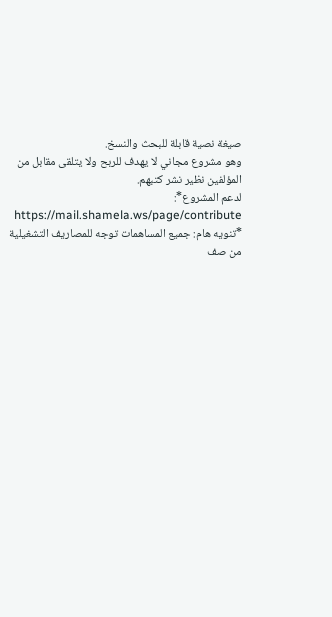صيغة نصية قابلة للبحث والنسخ.
وهو مشروع مجاني لا يهدف للربح ولا يتلقى مقابل من المؤلفين نظير نشر كتبهم.
لدعم المشروع*: https://mail.shamela.ws/page/contribute
*تنويه هام: جميع المساهمات توجه للمصاريف التشغيلية من صف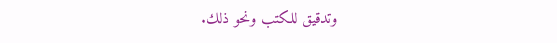وتدقيق للكتب ونحو ذلك.